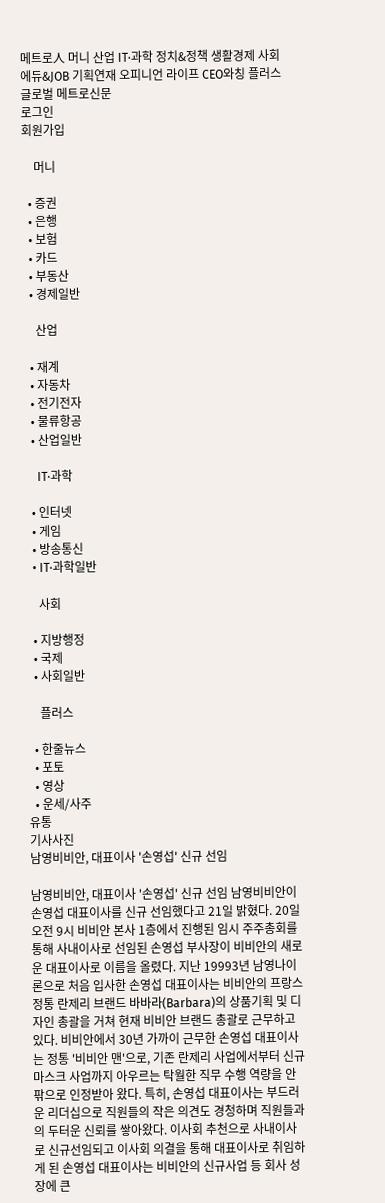메트로人 머니 산업 IT·과학 정치&정책 생활경제 사회 에듀&JOB 기획연재 오피니언 라이프 CEO와칭 플러스
글로벌 메트로신문
로그인
회원가입

    머니

  • 증권
  • 은행
  • 보험
  • 카드
  • 부동산
  • 경제일반

    산업

  • 재계
  • 자동차
  • 전기전자
  • 물류항공
  • 산업일반

    IT·과학

  • 인터넷
  • 게임
  • 방송통신
  • IT·과학일반

    사회

  • 지방행정
  • 국제
  • 사회일반

    플러스

  • 한줄뉴스
  • 포토
  • 영상
  • 운세/사주
유통
기사사진
남영비비안, 대표이사 '손영섭' 신규 선임

남영비비안, 대표이사 '손영섭' 신규 선임 남영비비안이 손영섭 대표이사를 신규 선임했다고 21일 밝혔다. 20일 오전 9시 비비안 본사 1층에서 진행된 임시 주주총회를 통해 사내이사로 선임된 손영섭 부사장이 비비안의 새로운 대표이사로 이름을 올렸다. 지난 19993년 남영나이론으로 처음 입사한 손영섭 대표이사는 비비안의 프랑스 정통 란제리 브랜드 바바라(Barbara)의 상품기획 및 디자인 총괄을 거쳐 현재 비비안 브랜드 총괄로 근무하고 있다. 비비안에서 30년 가까이 근무한 손영섭 대표이사는 정통 '비비안 맨'으로, 기존 란제리 사업에서부터 신규 마스크 사업까지 아우르는 탁월한 직무 수행 역량을 안팎으로 인정받아 왔다. 특히, 손영섭 대표이사는 부드러운 리더십으로 직원들의 작은 의견도 경청하며 직원들과의 두터운 신뢰를 쌓아왔다. 이사회 추천으로 사내이사로 신규선임되고 이사회 의결을 통해 대표이사로 취임하게 된 손영섭 대표이사는 비비안의 신규사업 등 회사 성장에 큰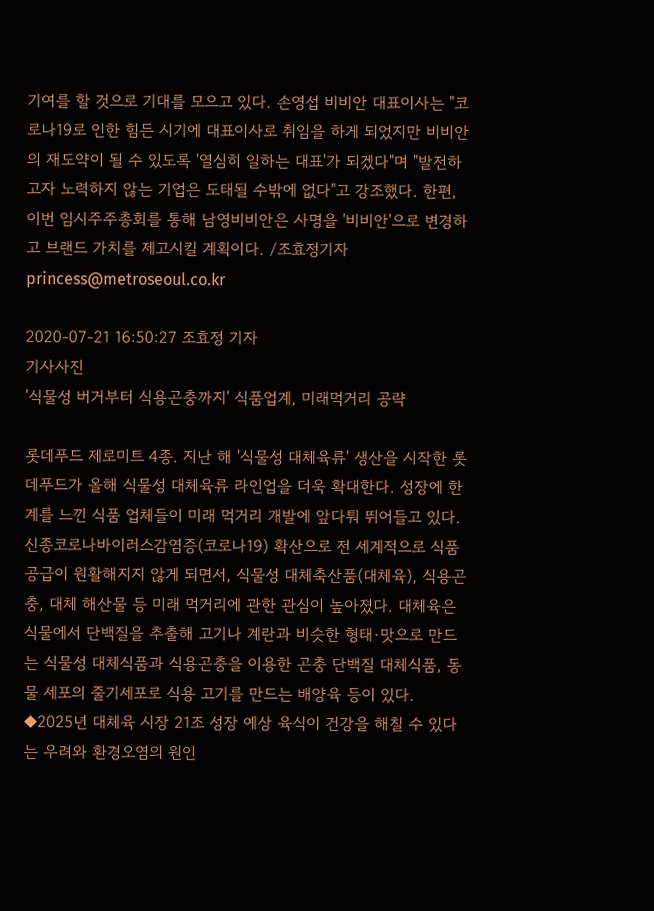기여를 할 것으로 기대를 모으고 있다. 손영섭 비비안 대표이사는 "코로나19로 인한 힘든 시기에 대표이사로 취임을 하게 되었지만 비비안의 재도약이 될 수 있도록 '열심히 일하는 대표'가 되겠다"며 "발전하고자 노력하지 않는 기업은 도태될 수밖에 없다"고 강조했다. 한편, 이번 임시주주총회를 통해 남영비비안은 사명을 '비비안'으로 변경하고 브랜드 가치를 제고시킬 계획이다. /조효정기자 princess@metroseoul.co.kr

2020-07-21 16:50:27 조효정 기자
기사사진
'식물성 버거부터 식용곤충까지' 식품업계, 미래먹거리 공략

롯데푸드 제로미트 4종. 지난 해 '식물성 대체육류' 생산을 시작한 롯데푸드가 올해 식물성 대체육류 라인업을 더욱 확대한다. 성장에 한계를 느낀 식품 업체들이 미래 먹거리 개발에 앞다퉈 뛰어들고 있다. 신종코로나바이러스감염증(코로나19) 확산으로 전 세계적으로 식품 공급이 원활해지지 않게 되면서, 식물성 대체축산품(대체육), 식용곤충, 대체 해산물 등 미래 먹거리에 관한 관심이 높아졌다. 대체육은 식물에서 단백질을 추출해 고기나 계란과 비슷한 형태·맛으로 만드는 식물성 대체식품과 식용곤충을 이용한 곤충 단백질 대체식품, 동물 세포의 줄기세포로 식용 고기를 만드는 배양육 등이 있다. ◆2025년 대체육 시장 21조 성장 예상 육식이 건강을 해칠 수 있다는 우려와 환경오염의 원인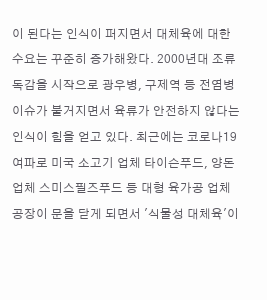이 된다는 인식이 퍼지면서 대체육에 대한 수요는 꾸준히 증가해왔다. 2000년대 조류독감을 시작으로 광우병, 구제역 등 전염병 이슈가 불거지면서 육류가 안전하지 않다는 인식이 힘을 얻고 있다. 최근에는 코로나19 여파로 미국 소고기 업체 타이슨푸드, 양돈업체 스미스필즈푸드 등 대형 육가공 업체 공장이 문을 닫게 되면서 '식물성 대체육'이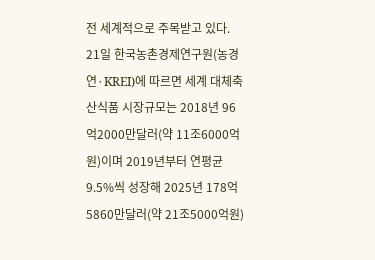전 세계적으로 주목받고 있다. 21일 한국농촌경제연구원(농경연·KREI)에 따르면 세계 대체축산식품 시장규모는 2018년 96억2000만달러(약 11조6000억원)이며 2019년부터 연평균 9.5%씩 성장해 2025년 178억5860만달러(약 21조5000억원)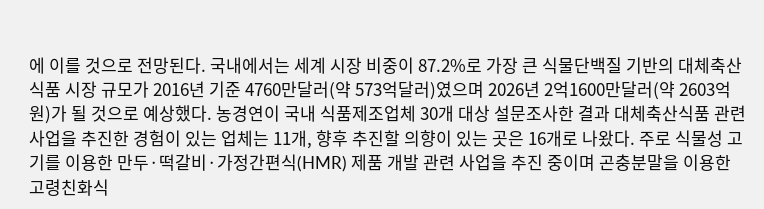에 이를 것으로 전망된다. 국내에서는 세계 시장 비중이 87.2%로 가장 큰 식물단백질 기반의 대체축산식품 시장 규모가 2016년 기준 4760만달러(약 573억달러)였으며 2026년 2억1600만달러(약 2603억원)가 될 것으로 예상했다. 농경연이 국내 식품제조업체 30개 대상 설문조사한 결과 대체축산식품 관련 사업을 추진한 경험이 있는 업체는 11개, 향후 추진할 의향이 있는 곳은 16개로 나왔다. 주로 식물성 고기를 이용한 만두·떡갈비·가정간편식(HMR) 제품 개발 관련 사업을 추진 중이며 곤충분말을 이용한 고령친화식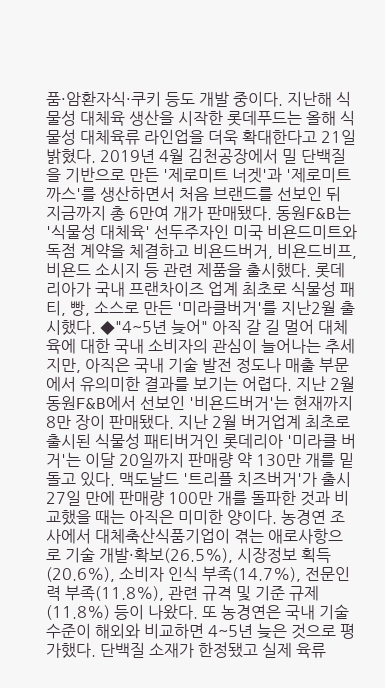품·암환자식·쿠키 등도 개발 중이다. 지난해 식물성 대체육 생산을 시작한 롯데푸드는 올해 식물성 대체육류 라인업을 더욱 확대한다고 21일 밝혔다. 2019년 4월 김천공장에서 밀 단백질을 기반으로 만든 '제로미트 너겟'과 '제로미트 까스'를 생산하면서 처음 브랜드를 선보인 뒤 지금까지 총 6만여 개가 판매됐다. 동원F&B는 '식물성 대체육' 선두주자인 미국 비욘드미트와 독점 계약을 체결하고 비욘드버거, 비욘드비프, 비욘드 소시지 등 관련 제품을 출시했다. 롯데리아가 국내 프랜차이즈 업계 최초로 식물성 패티, 빵, 소스로 만든 '미라클버거'를 지난2월 출시했다. ◆"4~5년 늦어" 아직 갈 길 멀어 대체육에 대한 국내 소비자의 관심이 늘어나는 추세지만, 아직은 국내 기술 발전 정도나 매출 부문에서 유의미한 결과를 보기는 어렵다. 지난 2월 동원F&B에서 선보인 '비욘드버거'는 현재까지 8만 장이 판매됐다. 지난 2월 버거업계 최초로 출시된 식물성 패티버거인 롯데리아 '미라클 버거'는 이달 20일까지 판매량 약 130만 개를 밑돌고 있다. 맥도날드 '트리플 치즈버거'가 출시 27일 만에 판매량 100만 개를 돌파한 것과 비교했을 때는 아직은 미미한 양이다. 농경연 조사에서 대체축산식품기업이 겪는 애로사항으로 기술 개발·확보(26.5%), 시장정보 획득(20.6%), 소비자 인식 부족(14.7%), 전문인력 부족(11.8%), 관련 규격 및 기준 규제(11.8%) 등이 나왔다. 또 농경연은 국내 기술 수준이 해외와 비교하면 4~5년 늦은 것으로 평가했다. 단백질 소재가 한정됐고 실제 육류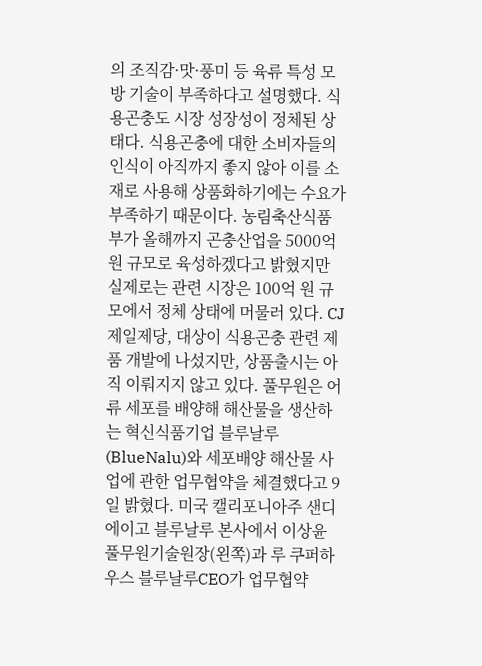의 조직감·맛·풍미 등 육류 특성 모방 기술이 부족하다고 설명했다. 식용곤충도 시장 성장성이 정체된 상태다. 식용곤충에 대한 소비자들의 인식이 아직까지 좋지 않아 이를 소재로 사용해 상품화하기에는 수요가 부족하기 때문이다. 농림축산식품부가 올해까지 곤충산업을 5000억 원 규모로 육성하겠다고 밝혔지만 실제로는 관련 시장은 100억 원 규모에서 정체 상태에 머물러 있다. CJ제일제당, 대상이 식용곤충 관련 제품 개발에 나섰지만, 상품출시는 아직 이뤄지지 않고 있다. 풀무원은 어류 세포를 배양해 해산물을 생산하는 혁신식품기업 블루날루(BlueNalu)와 세포배양 해산물 사업에 관한 업무협약을 체결했다고 9일 밝혔다. 미국 캘리포니아주 샌디에이고 블루날루 본사에서 이상윤 풀무원기술원장(왼쪽)과 루 쿠퍼하우스 블루날루CEO가 업무협약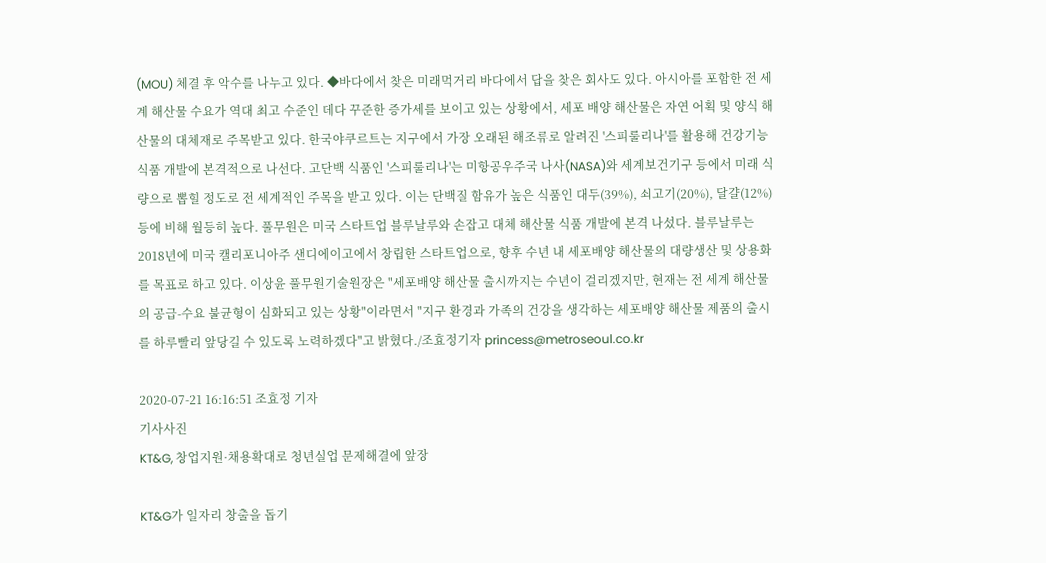(MOU) 체결 후 악수를 나누고 있다. ◆바다에서 찾은 미래먹거리 바다에서 답을 찾은 회사도 있다. 아시아를 포함한 전 세계 해산물 수요가 역대 최고 수준인 데다 꾸준한 증가세를 보이고 있는 상황에서, 세포 배양 해산물은 자연 어획 및 양식 해산물의 대체재로 주목받고 있다. 한국야쿠르트는 지구에서 가장 오래된 해조류로 알려진 '스피룰리나'를 활용해 건강기능식품 개발에 본격적으로 나선다. 고단백 식품인 '스피룰리나'는 미항공우주국 나사(NASA)와 세계보건기구 등에서 미래 식량으로 뽑힐 정도로 전 세계적인 주목을 받고 있다. 이는 단백질 함유가 높은 식품인 대두(39%), 쇠고기(20%), 달걀(12%) 등에 비해 월등히 높다. 풀무원은 미국 스타트업 블루날루와 손잡고 대체 해산물 식품 개발에 본격 나섰다. 블루날루는 2018년에 미국 캘리포니아주 샌디에이고에서 창립한 스타트업으로, 향후 수년 내 세포배양 해산물의 대량생산 및 상용화를 목표로 하고 있다. 이상윤 풀무원기술원장은 "세포배양 해산물 출시까지는 수년이 걸리겠지만, 현재는 전 세계 해산물의 공급-수요 불균형이 심화되고 있는 상황"이라면서 "지구 환경과 가족의 건강을 생각하는 세포배양 해산물 제품의 출시를 하루빨리 앞당길 수 있도록 노력하겠다"고 밝혔다./조효정기자 princess@metroseoul.co.kr

2020-07-21 16:16:51 조효정 기자
기사사진
KT&G, 창업지원·채용확대로 청년실업 문제해결에 앞장

KT&G가 일자리 창출을 돕기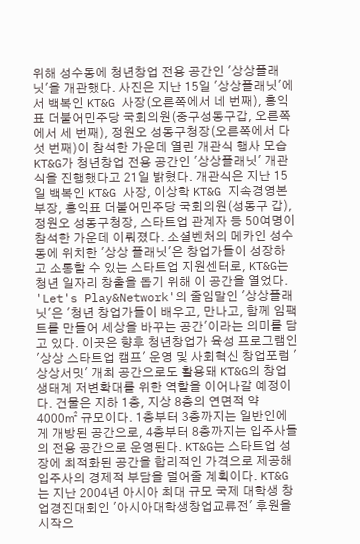위해 성수동에 청년창업 전용 공간인 '상상플래닛'을 개관했다. 사진은 지난 15일 '상상플래닛'에서 백복인 KT&G 사장(오른쪽에서 네 번째), 홍익표 더불어민주당 국회의원(중구성동구갑, 오른쪽에서 세 번째), 정원오 성동구청장(오른쪽에서 다섯 번째)이 참석한 가운데 열린 개관식 행사 모습 KT&G가 청년창업 전용 공간인 '상상플래닛' 개관식을 진행했다고 21일 밝혔다. 개관식은 지난 15일 백복인 KT&G 사장, 이상학 KT&G 지속경영본부장, 홍익표 더불어민주당 국회의원(성동구 갑), 정원오 성동구청장, 스타트업 관계자 등 50여명이 참석한 가운데 이뤄졌다. 소셜벤처의 메카인 성수동에 위치한 '상상 플래닛'은 창업가들이 성장하고 소통할 수 있는 스타트업 지원센터로, KT&G는 청년 일자리 창출을 돕기 위해 이 공간을 열었다. 'Let's Play&Network'의 줄임말인 '상상플래닛'은 '청년 창업가들이 배우고, 만나고, 함께 임팩트를 만들어 세상을 바꾸는 공간'이라는 의미를 담고 있다. 이곳은 향후 청년창업가 육성 프로그램인 '상상 스타트업 캠프' 운영 및 사회혁신 창업포럼 '상상서밋' 개최 공간으로도 활용돼 KT&G의 창업생태계 저변확대를 위한 역할을 이어나갈 예정이다. 건물은 지하 1층, 지상 8층의 연면적 약 4000㎡ 규모이다. 1층부터 3층까지는 일반인에게 개방된 공간으로, 4층부터 8층까지는 입주사들의 전용 공간으로 운영된다. KT&G는 스타트업 성장에 최적화된 공간을 합리적인 가격으로 제공해 입주사의 경제적 부담을 덜어줄 계획이다. KT&G는 지난 2004년 아시아 최대 규모 국제 대학생 창업경진대회인 '아시아대학생창업교류전' 후원을 시작으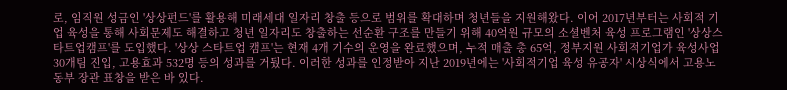로, 임직원 성금인 '상상펀드'를 활용해 미래세대 일자리 창출 등으로 범위를 확대하며 청년들을 지원해왔다. 이어 2017년부터는 사회적 기업 육성을 통해 사회문제도 해결하고 청년 일자리도 창출하는 선순환 구조를 만들기 위해 40억원 규모의 소셜벤처 육성 프로그램인 '상상스타트업캠프'를 도입했다. '상상 스타트업 캠프'는 현재 4개 기수의 운영을 완료했으며, 누적 매출 총 65억, 정부지원 사회적기업가 육성사업 30개팀 진입, 고용효과 532명 등의 성과를 거뒀다. 이러한 성과를 인정받아 지난 2019년에는 '사회적기업 육성 유공자' 시상식에서 고용노동부 장관 표창을 받은 바 있다.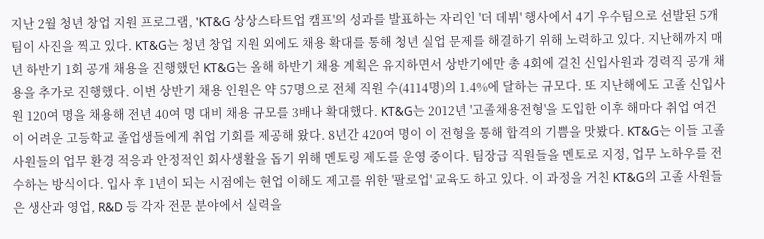지난 2월 청년 창업 지원 프로그램, 'KT&G 상상스타트업 캠프'의 성과를 발표하는 자리인 '더 데뷔' 행사에서 4기 우수팀으로 선발된 5개 팀이 사진을 찍고 있다. KT&G는 청년 창업 지원 외에도 채용 확대를 통해 청년 실업 문제를 해결하기 위해 노력하고 있다. 지난해까지 매년 하반기 1회 공개 채용을 진행했던 KT&G는 올해 하반기 채용 계획은 유지하면서 상반기에만 총 4회에 걸친 신입사원과 경력직 공개 채용을 추가로 진행했다. 이번 상반기 채용 인원은 약 57명으로 전체 직원 수(4114명)의 1.4%에 달하는 규모다. 또 지난해에도 고졸 신입사원 120여 명을 채용해 전년 40여 명 대비 채용 규모를 3배나 확대했다. KT&G는 2012년 '고졸채용전형'을 도입한 이후 해마다 취업 여건이 어려운 고등학교 졸업생들에게 취업 기회를 제공해 왔다. 8년간 420여 명이 이 전형을 통해 합격의 기쁨을 맛봤다. KT&G는 이들 고졸 사원들의 업무 환경 적응과 안정적인 회사생활을 돕기 위해 멘토링 제도를 운영 중이다. 팀장급 직원들을 멘토로 지정, 업무 노하우를 전수하는 방식이다. 입사 후 1년이 되는 시점에는 현업 이해도 제고를 위한 '팔로업' 교육도 하고 있다. 이 과정을 거친 KT&G의 고졸 사원들은 생산과 영업, R&D 등 각자 전문 분야에서 실력을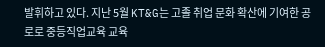발휘하고 있다. 지난 5월 KT&G는 고졸 취업 문화 확산에 기여한 공로로 중등직업교육 교육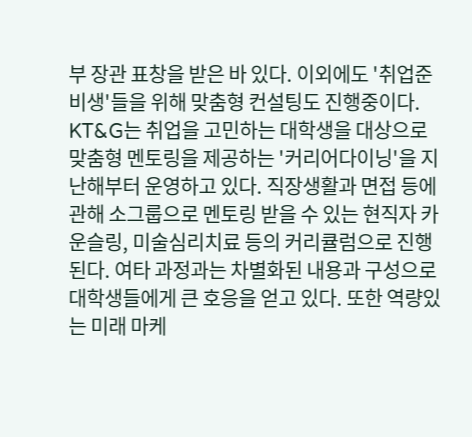부 장관 표창을 받은 바 있다. 이외에도 '취업준비생'들을 위해 맞춤형 컨설팅도 진행중이다. KT&G는 취업을 고민하는 대학생을 대상으로 맞춤형 멘토링을 제공하는 '커리어다이닝'을 지난해부터 운영하고 있다. 직장생활과 면접 등에 관해 소그룹으로 멘토링 받을 수 있는 현직자 카운슬링, 미술심리치료 등의 커리큘럼으로 진행된다. 여타 과정과는 차별화된 내용과 구성으로 대학생들에게 큰 호응을 얻고 있다. 또한 역량있는 미래 마케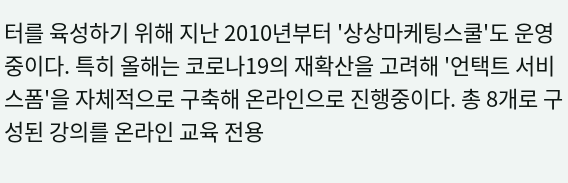터를 육성하기 위해 지난 2010년부터 '상상마케팅스쿨'도 운영중이다. 특히 올해는 코로나19의 재확산을 고려해 '언택트 서비스폼'을 자체적으로 구축해 온라인으로 진행중이다. 총 8개로 구성된 강의를 온라인 교육 전용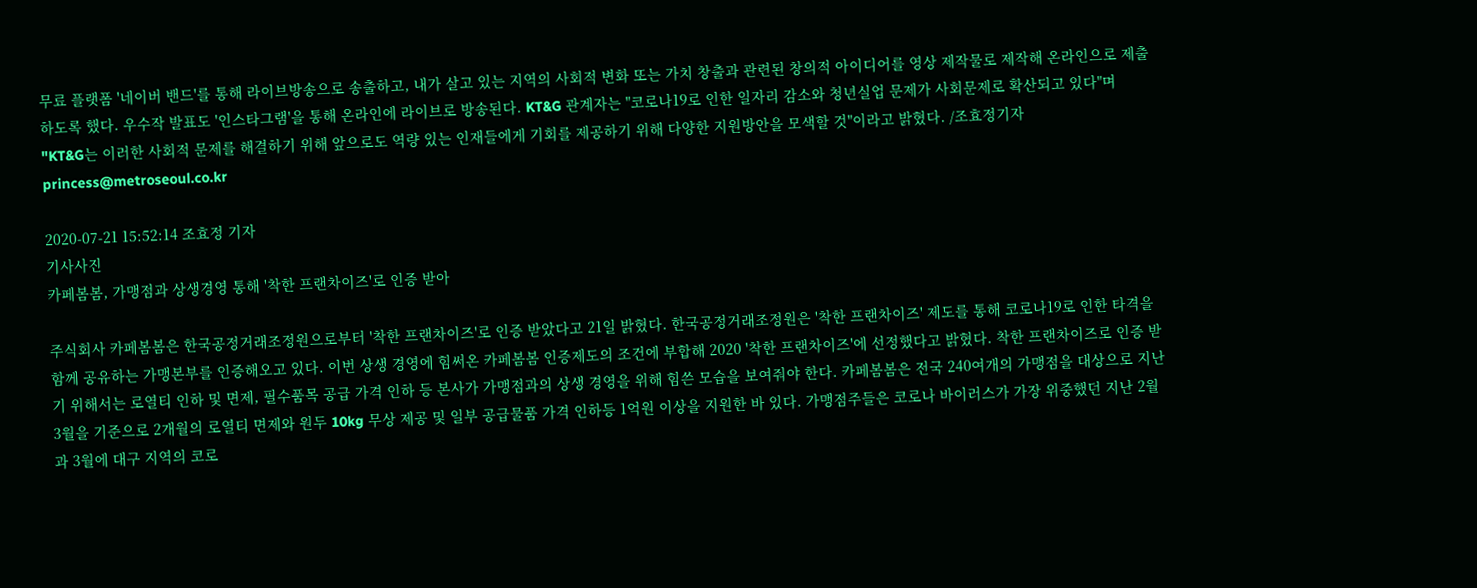무료 플랫폼 '네이버 밴드'를 통해 라이브방송으로 송출하고, 내가 살고 있는 지역의 사회적 변화 또는 가치 창출과 관련된 창의적 아이디어를 영상 제작물로 제작해 온라인으로 제출하도록 했다. 우수작 발표도 '인스타그램'을 통해 온라인에 라이브로 방송된다. KT&G 관계자는 "코로나19로 인한 일자리 감소와 청년실업 문제가 사회문제로 확산되고 있다"며 "KT&G는 이러한 사회적 문제를 해결하기 위해 앞으로도 역량 있는 인재들에게 기회를 제공하기 위해 다양한 지원방안을 모색할 것"이라고 밝혔다. /조효정기자 princess@metroseoul.co.kr

2020-07-21 15:52:14 조효정 기자
기사사진
카페봄봄, 가맹점과 상생경영 통해 '착한 프랜차이즈'로 인증 받아

주식회사 카페봄봄은 한국공정거래조정원으로부터 '착한 프랜차이즈'로 인증 받았다고 21일 밝혔다. 한국공정거래조정원은 '착한 프랜차이즈' 제도를 통해 코로나19로 인한 타격을 함께 공유하는 가맹본부를 인증해오고 있다. 이번 상생 경영에 힘써온 카페봄봄 인증제도의 조건에 부합해 2020 '착한 프랜차이즈'에 선정했다고 밝혔다. 착한 프랜차이즈로 인증 받기 위해서는 로열티 인하 및 면제, 필수품목 공급 가격 인하 등 본사가 가맹점과의 상생 경영을 위해 힘쓴 모습을 보여줘야 한다. 카페봄봄은 전국 240여개의 가맹점을 대상으로 지난 3월을 기준으로 2개월의 로열티 면제와 원두 10kg 무상 제공 및 일부 공급물품 가격 인하등 1억원 이상을 지원한 바 있다. 가맹점주들은 코로나 바이러스가 가장 위중했던 지난 2월과 3월에 대구 지역의 코로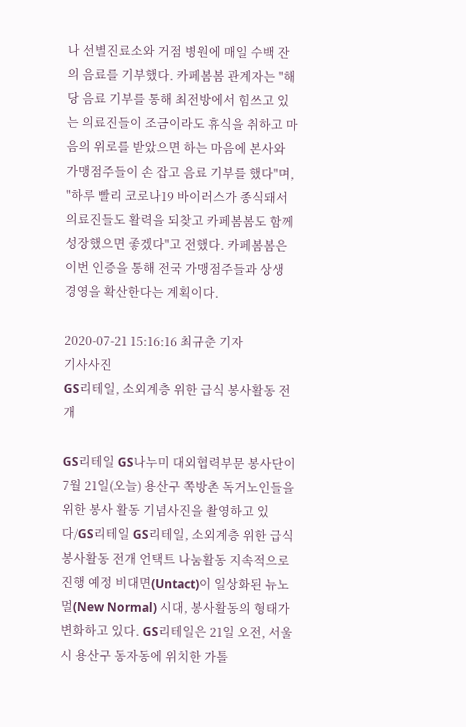나 선별진료소와 거점 병원에 매일 수백 잔의 음료를 기부했다. 카페봄봄 관계자는 "해당 음료 기부를 통해 최전방에서 힘쓰고 있는 의료진들이 조금이라도 휴식을 취하고 마음의 위로를 받았으면 하는 마음에 본사와 가맹점주들이 손 잡고 음료 기부를 했다"며, "하루 빨리 코로나19 바이러스가 종식돼서 의료진들도 활력을 되찾고 카페봄봄도 함께 성장했으면 좋겠다"고 전했다. 카페봄봄은 이번 인증을 통해 전국 가맹점주들과 상생 경영을 확산한다는 계획이다.

2020-07-21 15:16:16 최규춘 기자
기사사진
GS리테일, 소외계층 위한 급식 봉사활동 전개

GS리테일 GS나누미 대외협력부문 봉사단이 7월 21일(오늘) 용산구 쪽방촌 독거노인들을 위한 봉사 활동 기념사진을 촬영하고 있다/GS리테일 GS리테일, 소외계층 위한 급식 봉사활동 전개 언택트 나눔활동 지속적으로 진행 예정 비대면(Untact)이 일상화된 뉴노멀(New Normal) 시대, 봉사활동의 형태가 변화하고 있다. GS리테일은 21일 오전, 서울시 용산구 동자동에 위치한 가톨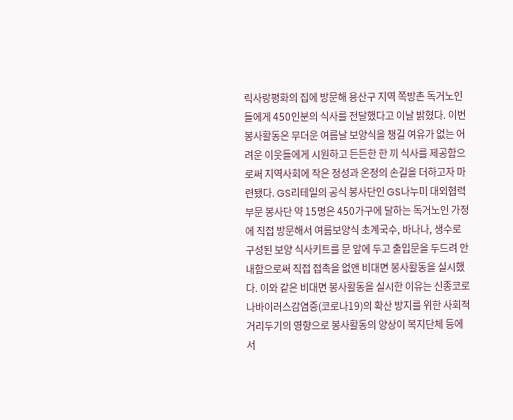릭사랑평화의 집에 방문해 용산구 지역 쪽방촌 독거노인들에게 450인분의 식사를 전달했다고 이날 밝혔다. 이번 봉사활동은 무더운 여름날 보양식을 챙길 여유가 없는 어려운 이웃들에게 시원하고 든든한 한 끼 식사를 제공함으로써 지역사회에 작은 정성과 온정의 손길을 더하고자 마련됐다. GS리테일의 공식 봉사단인 GS나누미 대외협력부문 봉사단 약 15명은 450가구에 달하는 독거노인 가정에 직접 방문해서 여름보양식 초계국수, 바나나, 생수로 구성된 보양 식사키트를 문 앞에 두고 출입문을 두드려 안내함으로써 직접 접촉을 없앤 비대면 봉사활동을 실시했다. 이와 같은 비대면 봉사활동을 실시한 이유는 신종코로나바이러스감염증(코로나19)의 확산 방지를 위한 사회적 거리두기의 영향으로 봉사활동의 양상이 복지단체 등에서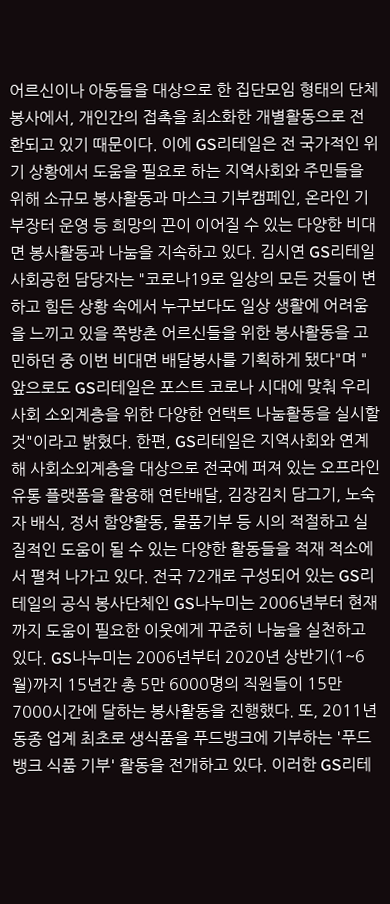어르신이나 아동들을 대상으로 한 집단모임 형태의 단체봉사에서, 개인간의 접촉을 최소화한 개별활동으로 전환되고 있기 때문이다. 이에 GS리테일은 전 국가적인 위기 상황에서 도움을 필요로 하는 지역사회와 주민들을 위해 소규모 봉사활동과 마스크 기부캠페인, 온라인 기부장터 운영 등 희망의 끈이 이어질 수 있는 다양한 비대면 봉사활동과 나눔을 지속하고 있다. 김시연 GS리테일 사회공헌 담당자는 "코로나19로 일상의 모든 것들이 변하고 힘든 상황 속에서 누구보다도 일상 생활에 어려움을 느끼고 있을 쪽방촌 어르신들을 위한 봉사활동을 고민하던 중 이번 비대면 배달봉사를 기획하게 됐다"며 "앞으로도 GS리테일은 포스트 코로나 시대에 맞춰 우리 사회 소외계층을 위한 다양한 언택트 나눔활동을 실시할 것"이라고 밝혔다. 한편, GS리테일은 지역사회와 연계해 사회소외계층을 대상으로 전국에 퍼져 있는 오프라인 유통 플랫폼을 활용해 연탄배달, 김장김치 담그기, 노숙자 배식, 정서 함양활동, 물품기부 등 시의 적절하고 실질적인 도움이 될 수 있는 다양한 활동들을 적재 적소에서 펼쳐 나가고 있다. 전국 72개로 구성되어 있는 GS리테일의 공식 봉사단체인 GS나누미는 2006년부터 현재까지 도움이 필요한 이웃에게 꾸준히 나눔을 실천하고 있다. GS나누미는 2006년부터 2020년 상반기(1~6월)까지 15년간 총 5만 6000명의 직원들이 15만 7000시간에 달하는 봉사활동을 진행했다. 또, 2011년 동종 업계 최초로 생식품을 푸드뱅크에 기부하는 '푸드뱅크 식품 기부' 활동을 전개하고 있다. 이러한 GS리테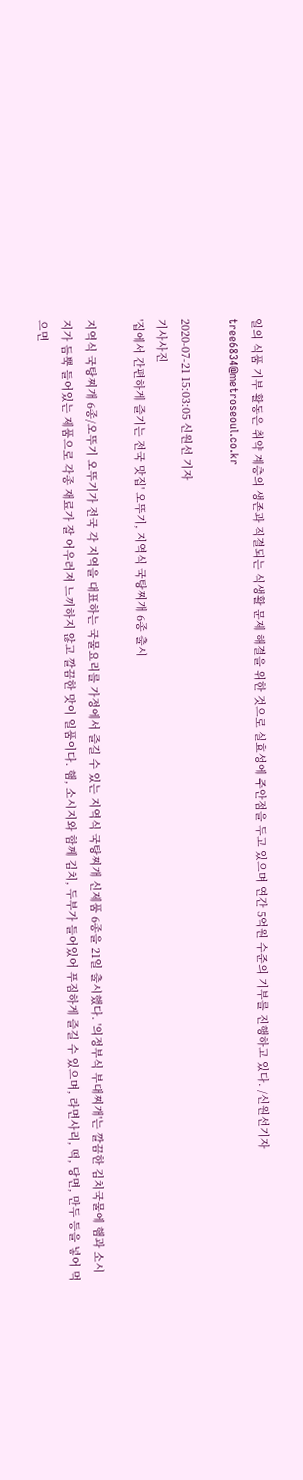일의 식품 기부 활동은 취약 계층의 생존과 직결되는 식생활 문제 해결을 위한 것으로 실효성에 주안점을 두고 있으며 연간 5억원 수준의 기부를 진행하고 있다. /신원선기자 tree6834@metroseoul.co.kr

2020-07-21 15:03:05 신원선 기자
기사사진
'집에서 간편하게 즐기는 전국 맛집' 오뚜기, 지역식 국탕찌개 6종 출시

지역식 국탕찌개 6종/오뚜기 오뚜기가 전국 각 지역을 대표하는 국물요리를 가정에서 즐길 수 있는 지역식 국탕찌개 신제품 6종을 21일 출시했다. '의정부식 부대찌개'는 깔끔한 김치국물에 햄과 소시지가 듬뿍 들어있는 제품으로 각종 재료가 잘 어우러져 느끼하지 않고 깔끔한 맛이 일품이다. 햄, 소시지와 함께 김치, 두부가 들어있어 푸짐하게 즐길 수 있으며, 라면사리, 떡, 당면, 만두 등을 넣어 먹으면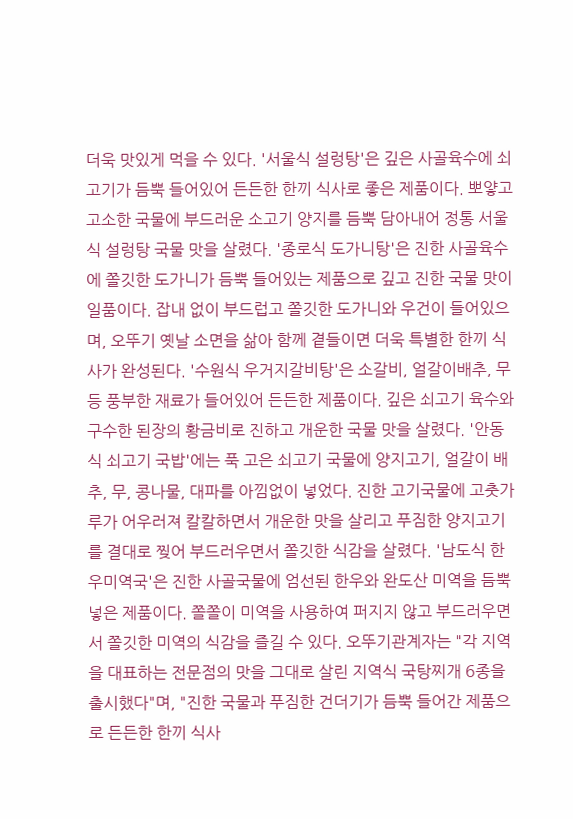더욱 맛있게 먹을 수 있다. '서울식 설렁탕'은 깊은 사골육수에 쇠고기가 듬뿍 들어있어 든든한 한끼 식사로 좋은 제품이다. 뽀얗고 고소한 국물에 부드러운 소고기 양지를 듬뿍 담아내어 정통 서울식 설렁탕 국물 맛을 살렸다. '종로식 도가니탕'은 진한 사골육수에 쫄깃한 도가니가 듬뿍 들어있는 제품으로 깊고 진한 국물 맛이 일품이다. 잡내 없이 부드럽고 쫄깃한 도가니와 우건이 들어있으며, 오뚜기 옛날 소면을 삶아 함께 곁들이면 더욱 특별한 한끼 식사가 완성된다. '수원식 우거지갈비탕'은 소갈비, 얼갈이배추, 무 등 풍부한 재료가 들어있어 든든한 제품이다. 깊은 쇠고기 육수와 구수한 된장의 황금비로 진하고 개운한 국물 맛을 살렸다. '안동식 쇠고기 국밥'에는 푹 고은 쇠고기 국물에 양지고기, 얼갈이 배추, 무, 콩나물, 대파를 아낌없이 넣었다. 진한 고기국물에 고춧가루가 어우러져 칼칼하면서 개운한 맛을 살리고 푸짐한 양지고기를 결대로 찢어 부드러우면서 쫄깃한 식감을 살렸다. '남도식 한우미역국'은 진한 사골국물에 엄선된 한우와 완도산 미역을 듬뿍 넣은 제품이다. 쫄쫄이 미역을 사용하여 퍼지지 않고 부드러우면서 쫄깃한 미역의 식감을 즐길 수 있다. 오뚜기관계자는 "각 지역을 대표하는 전문점의 맛을 그대로 살린 지역식 국탕찌개 6종을 출시했다"며, "진한 국물과 푸짐한 건더기가 듬뿍 들어간 제품으로 든든한 한끼 식사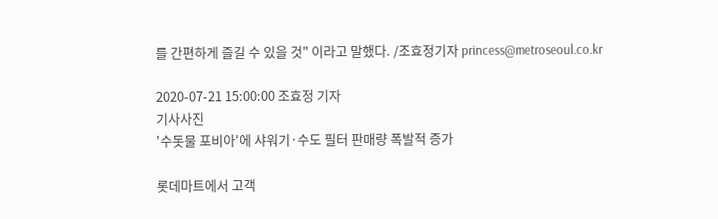를 간편하게 즐길 수 있을 것" 이라고 말했다. /조효정기자 princess@metroseoul.co.kr

2020-07-21 15:00:00 조효정 기자
기사사진
'수돗물 포비아'에 샤워기·수도 필터 판매량 폭발적 증가

롯데마트에서 고객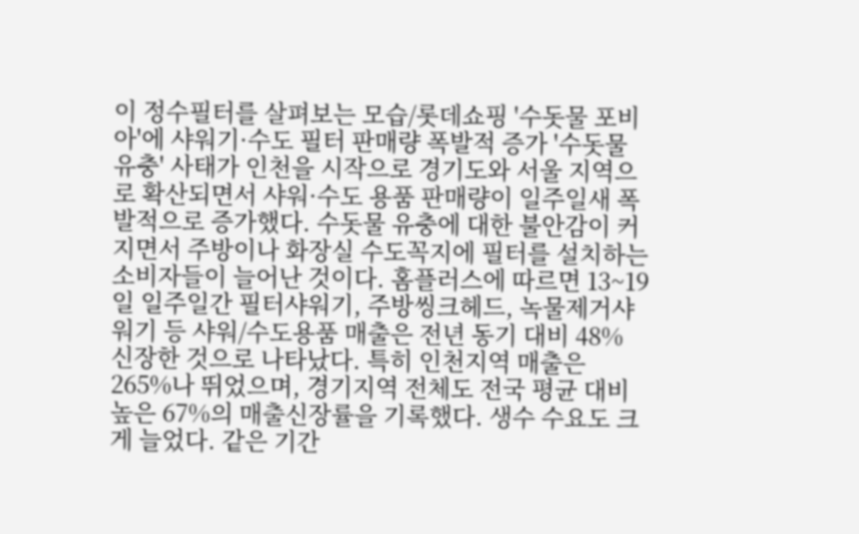이 정수필터를 살펴보는 모습/롯데쇼핑 '수돗물 포비아'에 샤워기·수도 필터 판매량 폭발적 증가 '수돗물 유충' 사태가 인천을 시작으로 경기도와 서울 지역으로 확산되면서 샤워·수도 용품 판매량이 일주일새 폭발적으로 증가했다. 수돗물 유충에 대한 불안감이 커지면서 주방이나 화장실 수도꼭지에 필터를 설치하는 소비자들이 늘어난 것이다. 홈플러스에 따르면 13~19일 일주일간 필터샤워기, 주방씽크헤드, 녹물제거샤워기 등 샤워/수도용품 매출은 전년 동기 대비 48% 신장한 것으로 나타났다. 특히 인천지역 매출은 265%나 뛰었으며, 경기지역 전체도 전국 평균 대비 높은 67%의 매출신장률을 기록했다. 생수 수요도 크게 늘었다. 같은 기간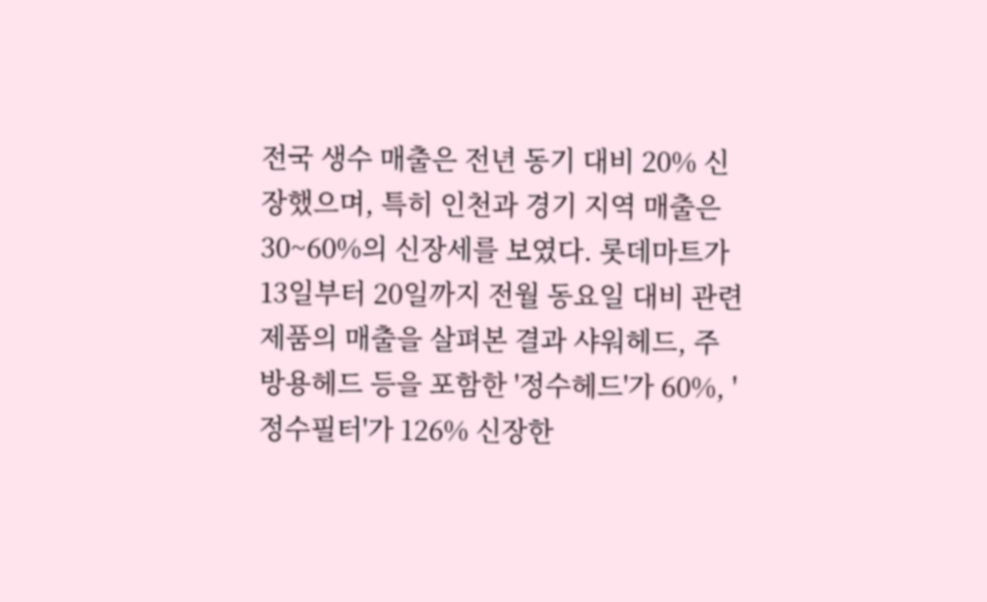전국 생수 매출은 전년 동기 대비 20% 신장했으며, 특히 인천과 경기 지역 매출은 30~60%의 신장세를 보였다. 롯데마트가 13일부터 20일까지 전월 동요일 대비 관련 제품의 매출을 살펴본 결과 샤워헤드, 주방용헤드 등을 포함한 '정수헤드'가 60%, '정수필터'가 126% 신장한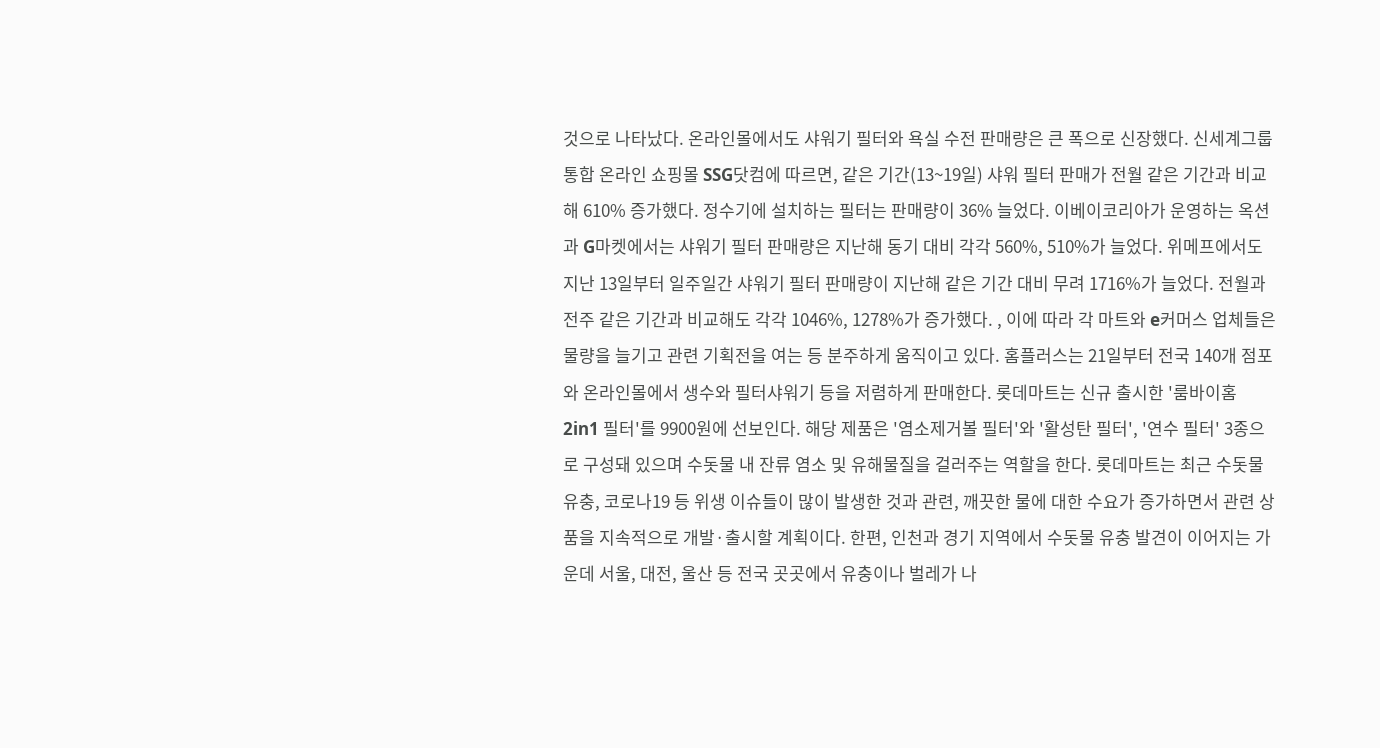것으로 나타났다. 온라인몰에서도 샤워기 필터와 욕실 수전 판매량은 큰 폭으로 신장했다. 신세계그룹 통합 온라인 쇼핑몰 SSG닷컴에 따르면, 같은 기간(13~19일) 샤워 필터 판매가 전월 같은 기간과 비교해 610% 증가했다. 정수기에 설치하는 필터는 판매량이 36% 늘었다. 이베이코리아가 운영하는 옥션과 G마켓에서는 샤워기 필터 판매량은 지난해 동기 대비 각각 560%, 510%가 늘었다. 위메프에서도 지난 13일부터 일주일간 샤워기 필터 판매량이 지난해 같은 기간 대비 무려 1716%가 늘었다. 전월과 전주 같은 기간과 비교해도 각각 1046%, 1278%가 증가했다. , 이에 따라 각 마트와 e커머스 업체들은 물량을 늘기고 관련 기획전을 여는 등 분주하게 움직이고 있다. 홈플러스는 21일부터 전국 140개 점포와 온라인몰에서 생수와 필터샤워기 등을 저렴하게 판매한다. 롯데마트는 신규 출시한 '룸바이홈 2in1 필터'를 9900원에 선보인다. 해당 제품은 '염소제거볼 필터'와 '활성탄 필터', '연수 필터' 3종으로 구성돼 있으며 수돗물 내 잔류 염소 및 유해물질을 걸러주는 역할을 한다. 롯데마트는 최근 수돗물 유충, 코로나19 등 위생 이슈들이 많이 발생한 것과 관련, 깨끗한 물에 대한 수요가 증가하면서 관련 상품을 지속적으로 개발·출시할 계획이다. 한편, 인천과 경기 지역에서 수돗물 유충 발견이 이어지는 가운데 서울, 대전, 울산 등 전국 곳곳에서 유충이나 벌레가 나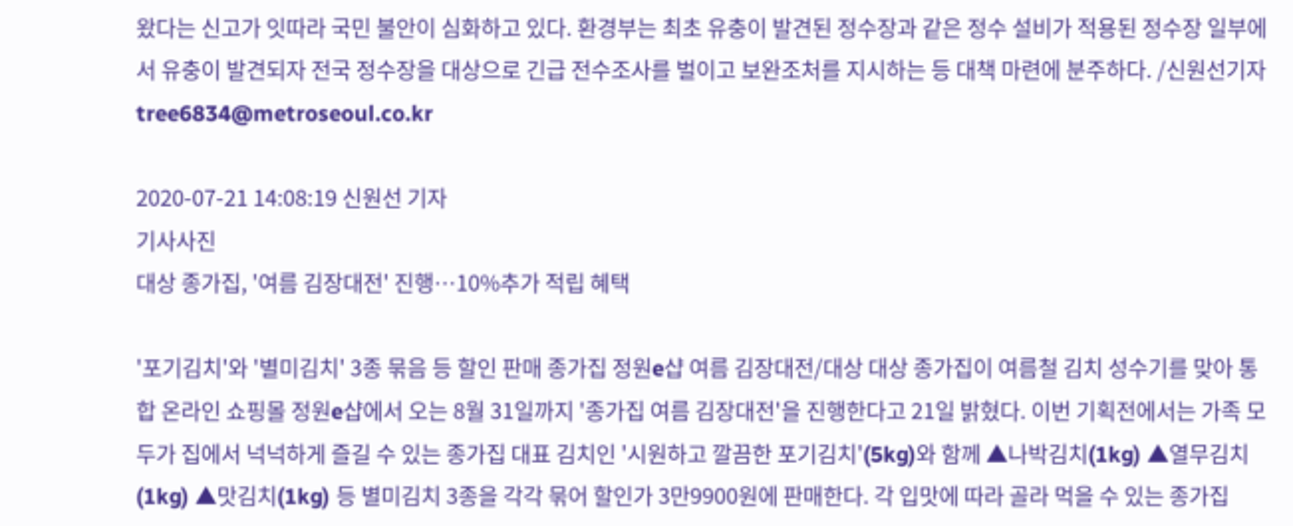왔다는 신고가 잇따라 국민 불안이 심화하고 있다. 환경부는 최초 유충이 발견된 정수장과 같은 정수 설비가 적용된 정수장 일부에서 유충이 발견되자 전국 정수장을 대상으로 긴급 전수조사를 벌이고 보완조처를 지시하는 등 대책 마련에 분주하다. /신원선기자 tree6834@metroseoul.co.kr

2020-07-21 14:08:19 신원선 기자
기사사진
대상 종가집, '여름 김장대전' 진행…10%추가 적립 혜택

'포기김치'와 '별미김치' 3종 묶음 등 할인 판매 종가집 정원e샵 여름 김장대전/대상 대상 종가집이 여름철 김치 성수기를 맞아 통합 온라인 쇼핑몰 정원e샵에서 오는 8월 31일까지 '종가집 여름 김장대전'을 진행한다고 21일 밝혔다. 이번 기획전에서는 가족 모두가 집에서 넉넉하게 즐길 수 있는 종가집 대표 김치인 '시원하고 깔끔한 포기김치'(5kg)와 함께 ▲나박김치(1kg) ▲열무김치(1kg) ▲맛김치(1kg) 등 별미김치 3종을 각각 묶어 할인가 3만9900원에 판매한다. 각 입맛에 따라 골라 먹을 수 있는 종가집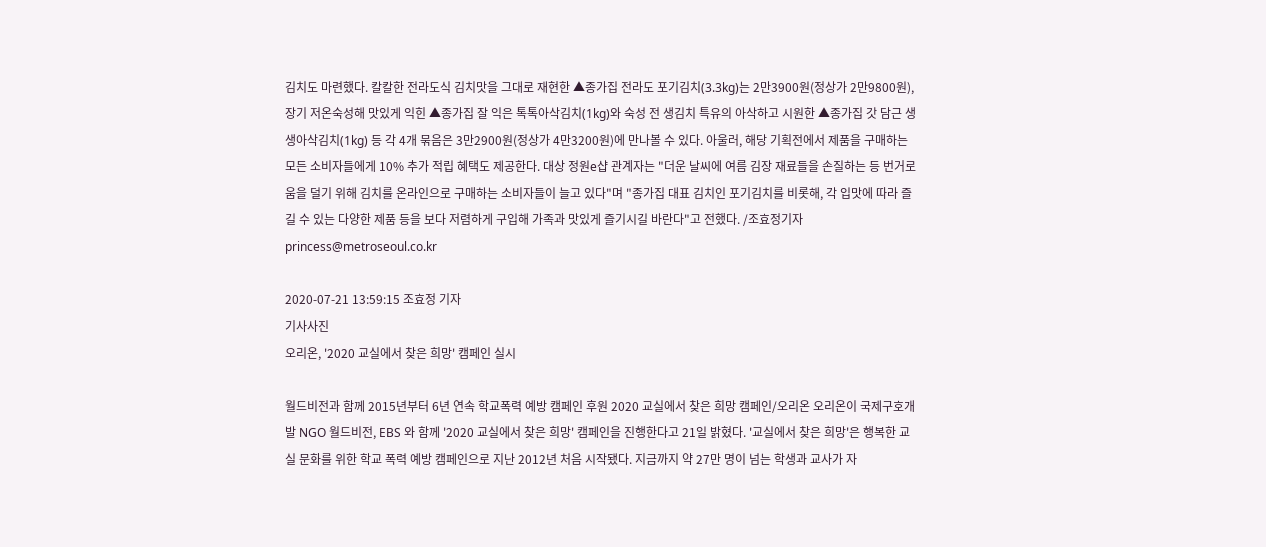김치도 마련했다. 칼칼한 전라도식 김치맛을 그대로 재현한 ▲종가집 전라도 포기김치(3.3kg)는 2만3900원(정상가 2만9800원), 장기 저온숙성해 맛있게 익힌 ▲종가집 잘 익은 톡톡아삭김치(1kg)와 숙성 전 생김치 특유의 아삭하고 시원한 ▲종가집 갓 담근 생생아삭김치(1kg) 등 각 4개 묶음은 3만2900원(정상가 4만3200원)에 만나볼 수 있다. 아울러, 해당 기획전에서 제품을 구매하는 모든 소비자들에게 10% 추가 적립 혜택도 제공한다. 대상 정원e샵 관계자는 "더운 날씨에 여름 김장 재료들을 손질하는 등 번거로움을 덜기 위해 김치를 온라인으로 구매하는 소비자들이 늘고 있다"며 "종가집 대표 김치인 포기김치를 비롯해, 각 입맛에 따라 즐길 수 있는 다양한 제품 등을 보다 저렴하게 구입해 가족과 맛있게 즐기시길 바란다"고 전했다. /조효정기자 princess@metroseoul.co.kr

2020-07-21 13:59:15 조효정 기자
기사사진
오리온, '2020 교실에서 찾은 희망' 캠페인 실시

월드비전과 함께 2015년부터 6년 연속 학교폭력 예방 캠페인 후원 2020 교실에서 찾은 희망 캠페인/오리온 오리온이 국제구호개발 NGO 월드비전, EBS 와 함께 '2020 교실에서 찾은 희망' 캠페인을 진행한다고 21일 밝혔다. '교실에서 찾은 희망'은 행복한 교실 문화를 위한 학교 폭력 예방 캠페인으로 지난 2012년 처음 시작됐다. 지금까지 약 27만 명이 넘는 학생과 교사가 자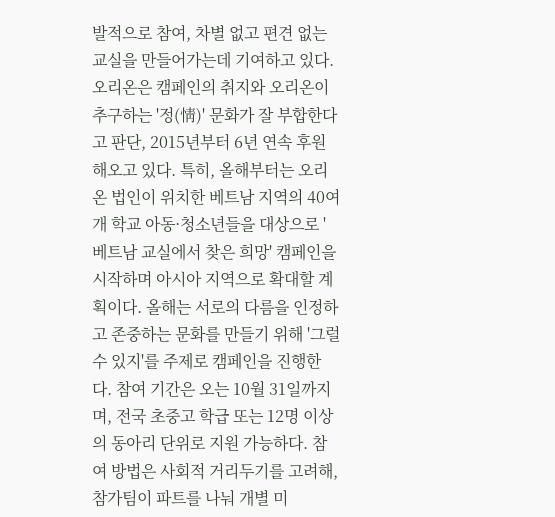발적으로 참여, 차별 없고 편견 없는 교실을 만들어가는데 기여하고 있다. 오리온은 캠페인의 취지와 오리온이 추구하는 '정(情)' 문화가 잘 부합한다고 판단, 2015년부터 6년 연속 후원해오고 있다. 특히, 올해부터는 오리온 법인이 위치한 베트남 지역의 40여 개 학교 아동·청소년들을 대상으로 '베트남 교실에서 찾은 희망' 캠페인을 시작하며 아시아 지역으로 확대할 계획이다. 올해는 서로의 다름을 인정하고 존중하는 문화를 만들기 위해 '그럴 수 있지'를 주제로 캠페인을 진행한다. 참여 기간은 오는 10월 31일까지며, 전국 초중고 학급 또는 12명 이상의 동아리 단위로 지원 가능하다. 참여 방법은 사회적 거리두기를 고려해, 참가팀이 파트를 나눠 개별 미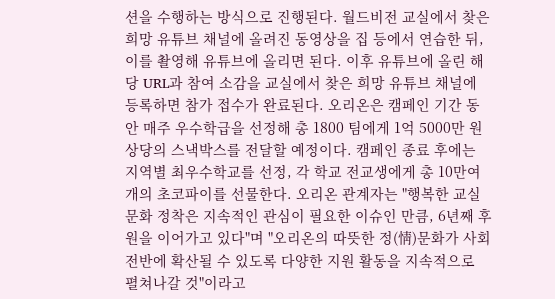션을 수행하는 방식으로 진행된다. 월드비전 교실에서 찾은 희망 유튜브 채널에 올려진 동영상을 집 등에서 연습한 뒤, 이를 촬영해 유튜브에 올리면 된다. 이후 유튜브에 올린 해당 URL과 참여 소감을 교실에서 찾은 희망 유튜브 채널에 등록하면 참가 접수가 완료된다. 오리온은 캠페인 기간 동안 매주 우수학급을 선정해 총 1800 팀에게 1억 5000만 원 상당의 스낵박스를 전달할 예정이다. 캠페인 종료 후에는 지역별 최우수학교를 선정, 각 학교 전교생에게 총 10만여 개의 초코파이를 선물한다. 오리온 관계자는 "행복한 교실문화 정착은 지속적인 관심이 필요한 이슈인 만큼, 6년째 후원을 이어가고 있다"며 "오리온의 따뜻한 정(情)문화가 사회 전반에 확산될 수 있도록 다양한 지원 활동을 지속적으로 펼쳐나갈 것"이라고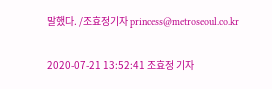말했다. /조효정기자 princess@metroseoul.co.kr

2020-07-21 13:52:41 조효정 기자